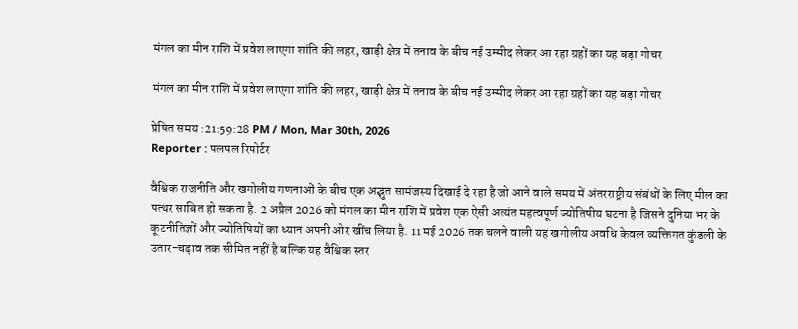मंगल का मीन राशि में प्रवेश लाएगा शांति की लहर, खाड़ी क्षेत्र में तनाव के बीच नई उम्मीद लेकर आ रहा ग्रहों का यह बड़ा गोचर

मंगल का मीन राशि में प्रवेश लाएगा शांति की लहर, खाड़ी क्षेत्र में तनाव के बीच नई उम्मीद लेकर आ रहा ग्रहों का यह बड़ा गोचर

प्रेषित समय :21:59:28 PM / Mon, Mar 30th, 2026
Reporter : पलपल रिपोर्टर

वैश्विक राजनीति और खगोलीय गणनाओं के बीच एक अद्भुत सामंजस्य दिखाई दे रहा है जो आने वाले समय में अंतरराष्ट्रीय संबंधों के लिए मील का पत्थर साबित हो सकता है. 2 अप्रैल 2026 को मंगल का मीन राशि में प्रवेश एक ऐसी अत्यंत महत्वपूर्ण ज्योतिषीय घटना है जिसने दुनिया भर के कूटनीतिज्ञों और ज्योतिषियों का ध्यान अपनी ओर खींच लिया है. 11 मई 2026 तक चलने वाली यह खगोलीय अवधि केवल व्यक्तिगत कुंडली के उतार-चढ़ाव तक सीमित नहीं है बल्कि यह वैश्विक स्तर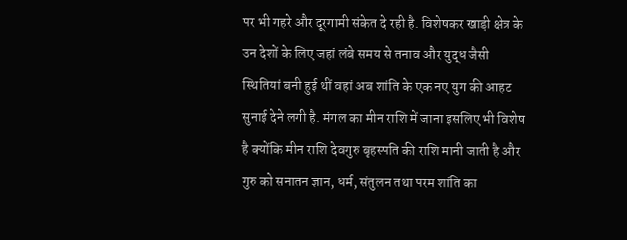पर भी गहरे और दूरगामी संकेत दे रही है. विशेषकर खाड़ी क्षेत्र के उन देशों के लिए जहां लंबे समय से तनाव और युद्ध जैसी स्थितियां बनी हुई थीं वहां अब शांति के एक नए युग की आहट सुनाई देने लगी है. मंगल का मीन राशि में जाना इसलिए भी विशेष है क्योंकि मीन राशि देवगुरु बृहस्पति की राशि मानी जाती है और गुरु को सनातन ज्ञान, धर्म, संतुलन तथा परम शांति का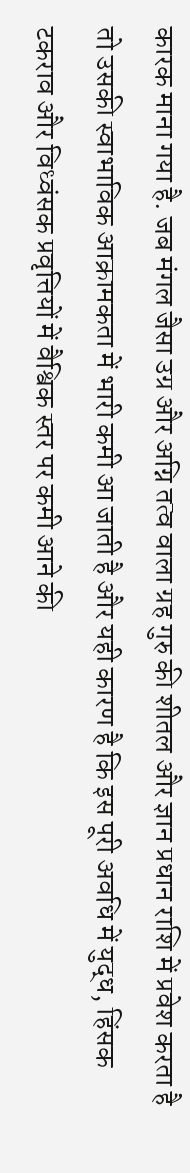कारक माना गया है. जब मंगल जैसा उग्र और अग्नि तत्व वाला ग्रह गुरु की शीतल और ज्ञान प्रधान राशि में प्रवेश करता है तो उसकी स्वाभाविक आक्रामकता में भारी कमी आ जाती है और यही कारण है कि इस पूरी अवधि में युद्ध, हिंसक टकराव और विध्वंसक प्रवृत्तियों में वैश्विक स्तर पर कमी आने की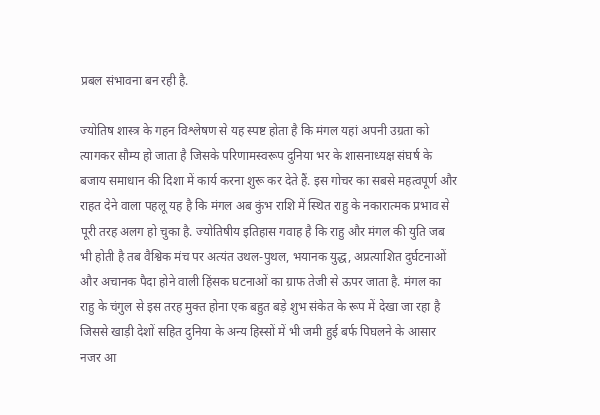प्रबल संभावना बन रही है.

ज्योतिष शास्त्र के गहन विश्लेषण से यह स्पष्ट होता है कि मंगल यहां अपनी उग्रता को त्यागकर सौम्य हो जाता है जिसके परिणामस्वरूप दुनिया भर के शासनाध्यक्ष संघर्ष के बजाय समाधान की दिशा में कार्य करना शुरू कर देते हैं. इस गोचर का सबसे महत्वपूर्ण और राहत देने वाला पहलू यह है कि मंगल अब कुंभ राशि में स्थित राहु के नकारात्मक प्रभाव से पूरी तरह अलग हो चुका है. ज्योतिषीय इतिहास गवाह है कि राहु और मंगल की युति जब भी होती है तब वैश्विक मंच पर अत्यंत उथल-पुथल, भयानक युद्ध, अप्रत्याशित दुर्घटनाओं और अचानक पैदा होने वाली हिंसक घटनाओं का ग्राफ तेजी से ऊपर जाता है. मंगल का राहु के चंगुल से इस तरह मुक्त होना एक बहुत बड़े शुभ संकेत के रूप में देखा जा रहा है जिससे खाड़ी देशों सहित दुनिया के अन्य हिस्सों में भी जमी हुई बर्फ पिघलने के आसार नजर आ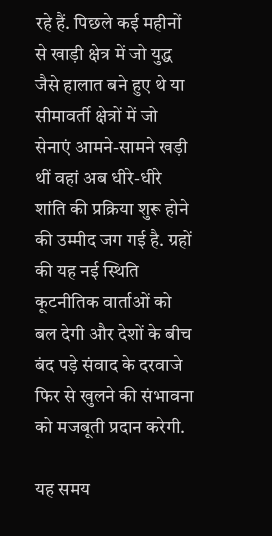रहे हैं. पिछले कई महीनों से खाड़ी क्षेत्र में जो युद्ध जैसे हालात बने हुए थे या सीमावर्ती क्षेत्रों में जो सेनाएं आमने-सामने खड़ी थीं वहां अब धीरे-धीरे शांति की प्रक्रिया शुरू होने की उम्मीद जग गई है. ग्रहों की यह नई स्थिति कूटनीतिक वार्ताओं को बल देगी और देशों के बीच बंद पड़े संवाद के दरवाजे फिर से खुलने की संभावना को मजबूती प्रदान करेगी.

यह समय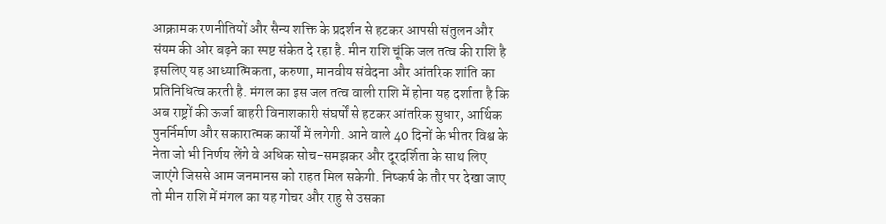आक्रामक रणनीतियों और सैन्य शक्ति के प्रदर्शन से हटकर आपसी संतुलन और संयम की ओर बढ़ने का स्पष्ट संकेत दे रहा है. मीन राशि चूंकि जल तत्व की राशि है इसलिए यह आध्यात्मिकता, करुणा, मानवीय संवेदना और आंतरिक शांति का प्रतिनिधित्व करती है. मंगल का इस जल तत्व वाली राशि में होना यह दर्शाता है कि अब राष्ट्रों की ऊर्जा बाहरी विनाशकारी संघर्षों से हटकर आंतरिक सुधार, आर्थिक पुनर्निर्माण और सकारात्मक कार्यों में लगेगी. आने वाले 40 दिनों के भीतर विश्व के नेता जो भी निर्णय लेंगे वे अधिक सोच-समझकर और दूरदर्शिता के साथ लिए जाएंगे जिससे आम जनमानस को राहत मिल सकेगी. निष्कर्ष के तौर पर देखा जाए तो मीन राशि में मंगल का यह गोचर और राहु से उसका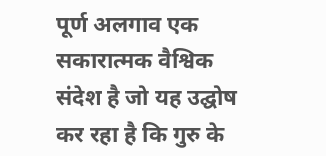पूर्ण अलगाव एक सकारात्मक वैश्विक संदेश है जो यह उद्घोष कर रहा है कि गुरु के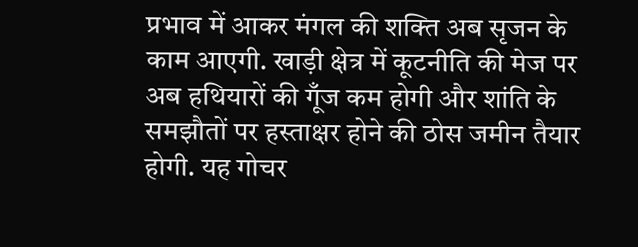प्रभाव में आकर मंगल की शक्ति अब सृजन के काम आएगी. खाड़ी क्षेत्र में कूटनीति की मेज पर अब हथियारों की गूँज कम होगी और शांति के समझौतों पर हस्ताक्षर होने की ठोस जमीन तैयार होगी. यह गोचर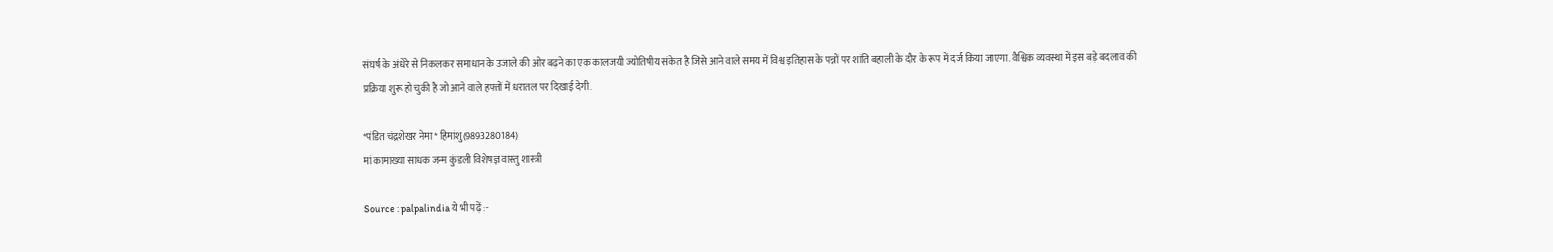संघर्ष के अंधेरे से निकलकर समाधान के उजाले की ओर बढ़ने का एक कालजयी ज्योतिषीय संकेत है जिसे आने वाले समय में विश्व इतिहास के पन्नों पर शांति बहाली के दौर के रूप में दर्ज किया जाएगा. वैश्विक व्यवस्था में इस बड़े बदलाव की प्रक्रिया शुरू हो चुकी है जो आने वाले हफ्तों में धरातल पर दिखाई देगी.

*पंडित चंद्रशेखर नेमा* हिमांशु(9893280184)
मां कामाख्या साधक जन्म कुंडली विशेषज्ञ वास्तु शास्त्री

Source : palpalindia ये भी पढ़ें :-